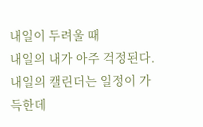내일이 두려울 때
내일의 내가 아주 걱정된다.
내일의 캘린더는 일정이 가득한데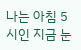나는 아침 5시인 지금 눈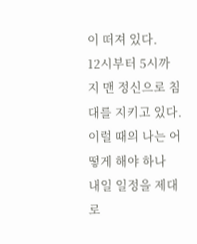이 떠져 있다.
12시부터 5시까지 맨 정신으로 침대를 지키고 있다.
이럴 때의 나는 어떻게 해야 하나
내일 일정을 제대로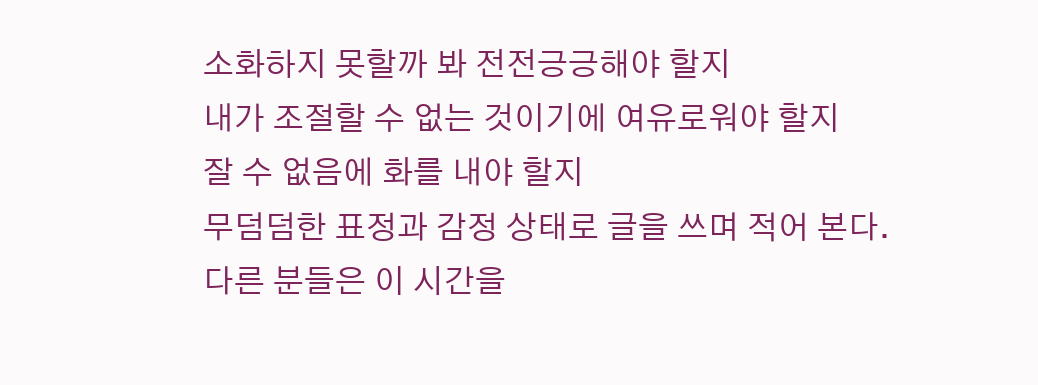소화하지 못할까 봐 전전긍긍해야 할지
내가 조절할 수 없는 것이기에 여유로워야 할지
잘 수 없음에 화를 내야 할지
무덤덤한 표정과 감정 상태로 글을 쓰며 적어 본다.
다른 분들은 이 시간을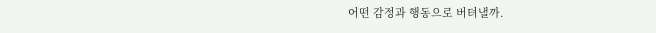어떤 감정과 행동으로 버텨낼까.